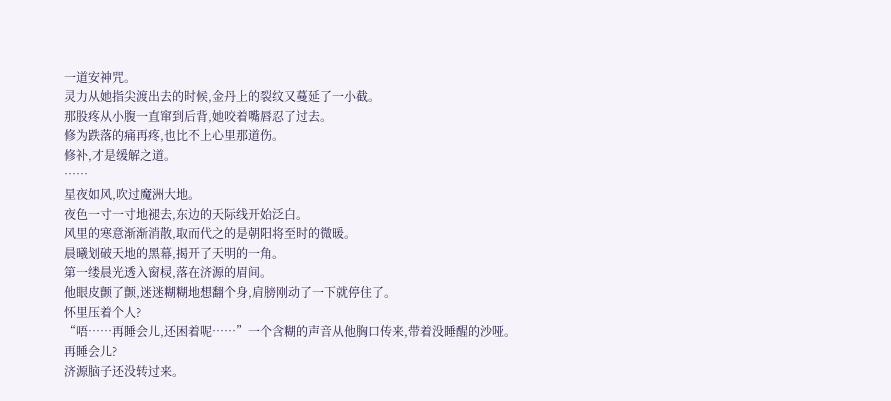一道安神咒。
灵力从她指尖渡出去的时候,金丹上的裂纹又蔓延了一小截。
那股疼从小腹一直窜到后背,她咬着嘴唇忍了过去。
修为跌落的痛再疼,也比不上心里那道伤。
修补,才是缓解之道。
……
星夜如风,吹过魔洲大地。
夜色一寸一寸地褪去,东边的天际线开始泛白。
风里的寒意渐渐消散,取而代之的是朝阳将至时的微暖。
晨曦划破天地的黑幕,揭开了天明的一角。
第一缕晨光透入窗棂,落在济源的眉间。
他眼皮颤了颤,迷迷糊糊地想翻个身,肩膀刚动了一下就停住了。
怀里压着个人?
“唔……再睡会儿,还困着呢……”一个含糊的声音从他胸口传来,带着没睡醒的沙哑。
再睡会儿?
济源脑子还没转过来。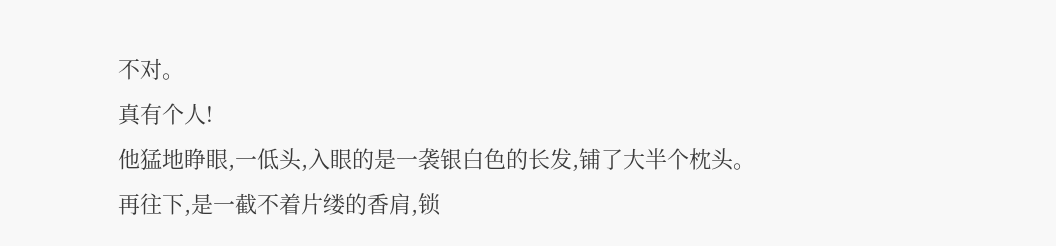不对。
真有个人!
他猛地睁眼,一低头,入眼的是一袭银白色的长发,铺了大半个枕头。
再往下,是一截不着片缕的香肩,锁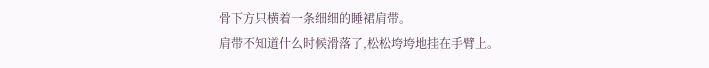骨下方只横着一条细细的睡裙肩带。
肩带不知道什么时候滑落了,松松垮垮地挂在手臂上。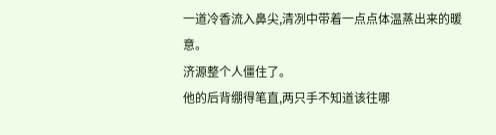一道冷香流入鼻尖,清冽中带着一点点体温蒸出来的暖意。
济源整个人僵住了。
他的后背绷得笔直,两只手不知道该往哪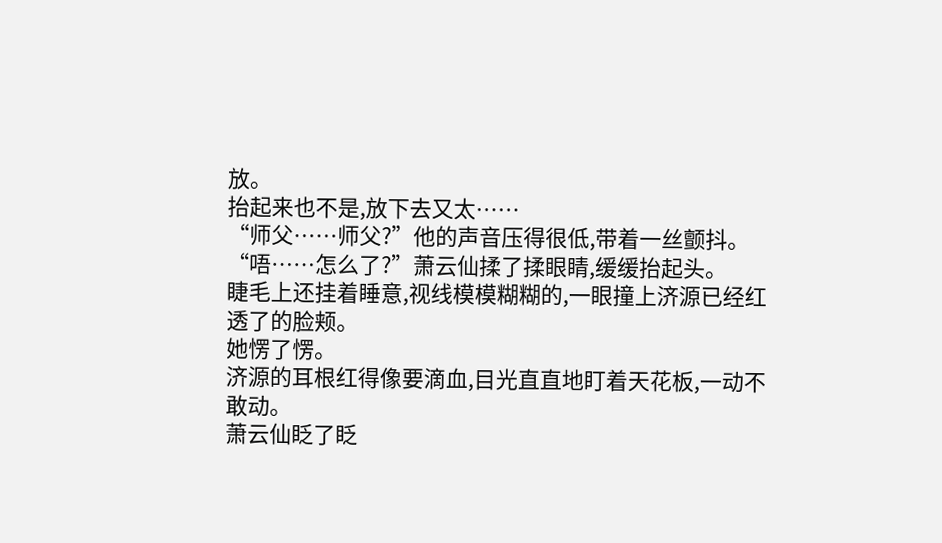放。
抬起来也不是,放下去又太……
“师父……师父?”他的声音压得很低,带着一丝颤抖。
“唔……怎么了?”萧云仙揉了揉眼睛,缓缓抬起头。
睫毛上还挂着睡意,视线模模糊糊的,一眼撞上济源已经红透了的脸颊。
她愣了愣。
济源的耳根红得像要滴血,目光直直地盯着天花板,一动不敢动。
萧云仙眨了眨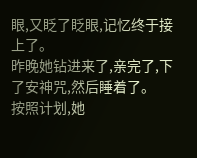眼,又眨了眨眼,记忆终于接上了。
昨晚她钻进来了,亲完了,下了安神咒,然后睡着了。
按照计划,她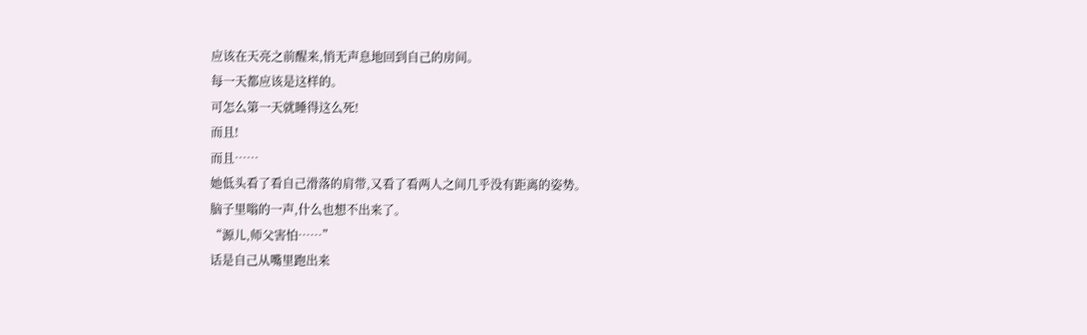应该在天亮之前醒来,悄无声息地回到自己的房间。
每一天都应该是这样的。
可怎么第一天就睡得这么死!
而且!
而且……
她低头看了看自己滑落的肩带,又看了看两人之间几乎没有距离的姿势。
脑子里嗡的一声,什么也想不出来了。
“源儿,师父害怕……”
话是自己从嘴里跑出来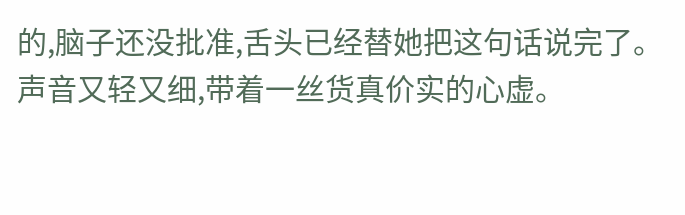的,脑子还没批准,舌头已经替她把这句话说完了。
声音又轻又细,带着一丝货真价实的心虚。